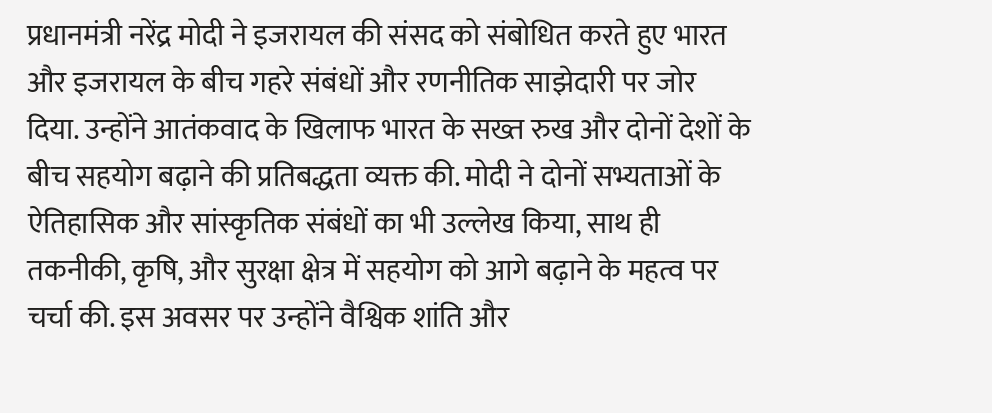प्रधानमंत्री नरेंद्र मोदी ने इजरायल की संसद को संबोधित करते हुए भारत और इजरायल के बीच गहरे संबंधों और रणनीतिक साझेदारी पर जोर दिया. उन्होंने आतंकवाद के खिलाफ भारत के सख्त रुख और दोनों देशों के बीच सहयोग बढ़ाने की प्रतिबद्धता व्यक्त की. मोदी ने दोनों सभ्यताओं के ऐतिहासिक और सांस्कृतिक संबंधों का भी उल्लेख किया, साथ ही तकनीकी, कृषि, और सुरक्षा क्षेत्र में सहयोग को आगे बढ़ाने के महत्व पर चर्चा की. इस अवसर पर उन्होंने वैश्विक शांति और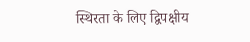स्थिरता के लिए द्विपक्षीय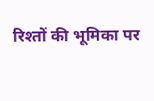रिश्तों की भूमिका पर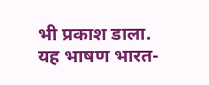भी प्रकाश डाला. यह भाषण भारत-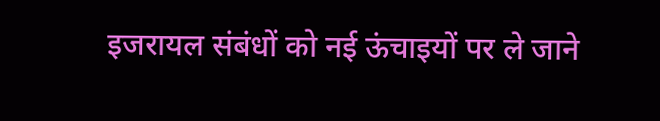इजरायल संबंधों को नई ऊंचाइयों पर ले जाने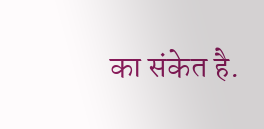का संकेत है.